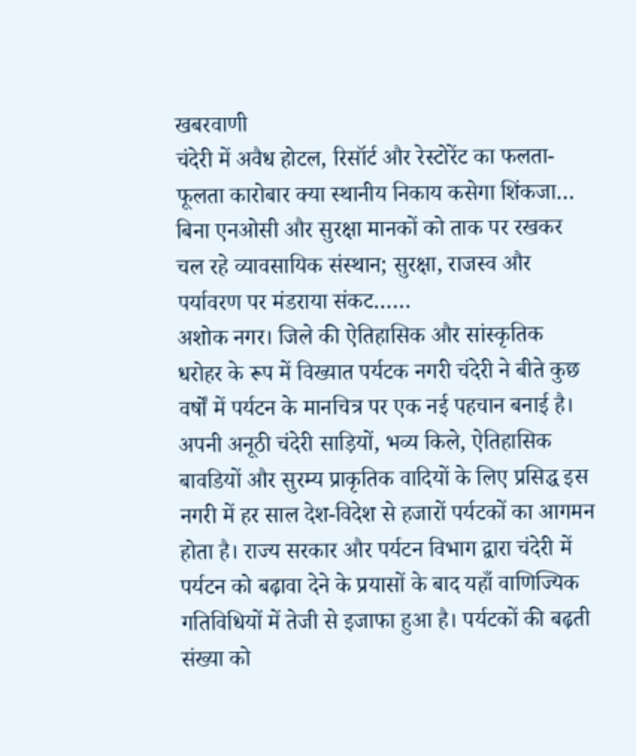खबरवाणी
चंदेरी में अवैध होटल, रिसॉर्ट और रेस्टोरेंट का फलता-फूलता कारोबार क्या स्थानीय निकाय कसेगा शिंकजा…
बिना एनओसी और सुरक्षा मानकों को ताक पर रखकर चल रहे व्यावसायिक संस्थान; सुरक्षा, राजस्व और पर्यावरण पर मंडराया संकट……
अशोक नगर। जिले की ऐतिहासिक और सांस्कृतिक धरोहर के रूप में विख्यात पर्यटक नगरी चंदेरी ने बीते कुछ वर्षों में पर्यटन के मानचित्र पर एक नई पहचान बनाई है। अपनी अनूठी चंदेरी साड़ियों, भव्य किले, ऐतिहासिक बावडियों और सुरम्य प्राकृतिक वादियों के लिए प्रसिद्ध इस नगरी में हर साल देश-विदेश से हजारों पर्यटकों का आगमन होता है। राज्य सरकार और पर्यटन विभाग द्वारा चंदेरी में पर्यटन को बढ़ावा देने के प्रयासों के बाद यहाँ वाणिज्यिक गतिविधियों में तेजी से इजाफा हुआ है। पर्यटकों की बढ़ती संख्या को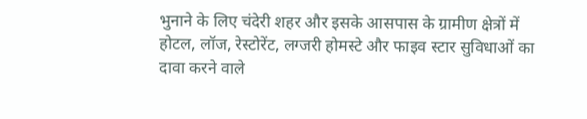भुनाने के लिए चंदेरी शहर और इसके आसपास के ग्रामीण क्षेत्रों में होटल, लॉज, रेस्टोरेंट, लग्जरी होमस्टे और फाइव स्टार सुविधाओं का दावा करने वाले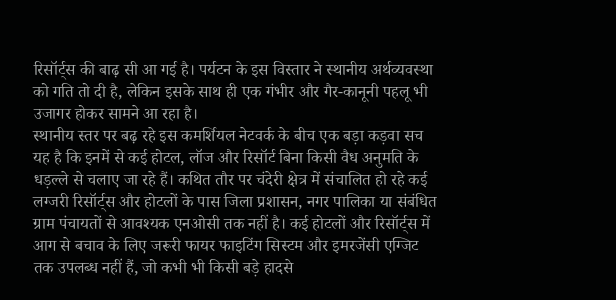रिसॉर्ट्स की बाढ़ सी आ गई है। पर्यटन के इस विस्तार ने स्थानीय अर्थव्यवस्था को गति तो दी है, लेकिन इसके साथ ही एक गंभीर और गैर-कानूनी पहलू भी उजागर होकर सामने आ रहा है।
स्थानीय स्तर पर बढ़ रहे इस कमर्शियल नेटवर्क के बीच एक बड़ा कड़वा सच यह है कि इनमें से कई होटल, लॉज और रिसॉर्ट बिना किसी वैध अनुमति के धड़ल्ले से चलाए जा रहे हैं। कथित तौर पर चंदेरी क्षेत्र में संचालित हो रहे कई लग्जरी रिसॉर्ट्स और होटलों के पास जिला प्रशासन, नगर पालिका या संबंधित ग्राम पंचायतों से आवश्यक एनओसी तक नहीं है। कई होटलों और रिसॉर्ट्स में आग से बचाव के लिए जरूरी फायर फाइटिंग सिस्टम और इमरजेंसी एग्जिट तक उपलब्ध नहीं हैं, जो कभी भी किसी बड़े हादसे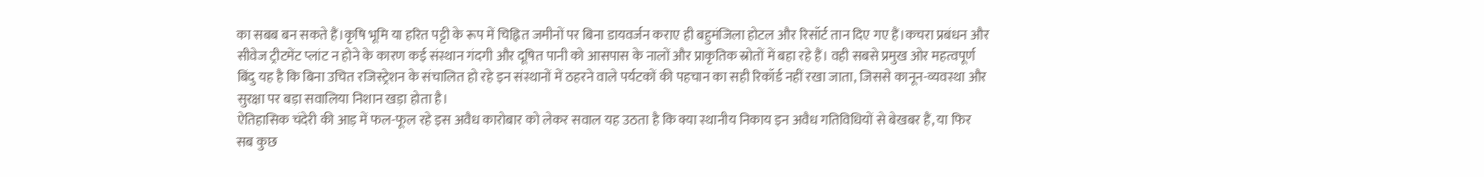का सबब बन सकते हैं।कृषि भूमि या हरित पट्टी के रूप में चिह्नित जमीनों पर बिना डायवर्जन कराए ही बहुमंजिला होटल और रिसॉर्ट तान दिए गए हैं।कचरा प्रबंधन और सीवेज ट्रीटमेंट प्लांट न होने के कारण कई संस्थान गंदगी और दूषित पानी को आसपास के नालों और प्राकृतिक स्रोतों में बहा रहे हैं। वही सबसे प्रमुख ओर महत्वपूर्ण बिंदु यह है कि बिना उचित रजिस्ट्रेशन के संचालित हो रहे इन संस्थानों में ठहरने वाले पर्यटकों की पहचान का सही रिकॉर्ड नहीं रखा जाता, जिससे कानून-व्यवस्था और सुरक्षा पर बड़ा सवालिया निशान खड़ा होता है।
ऐतिहासिक चंदेरी की आड़ में फल-फूल रहे इस अवैध कारोबार को लेकर सवाल यह उठता है कि क्या स्थानीय निकाय इन अवैध गतिविधियों से बेखबर हैं, या फिर सब कुछ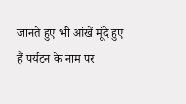जानते हुए भी आंखें मूंदे हुए हैं पर्यटन के नाम पर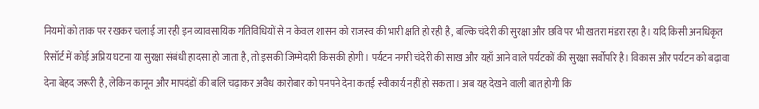नियमों को ताक पर रखकर चलाई जा रही इन व्यावसायिक गतिविधियों से न केवल शासन को राजस्व की भारी क्षति हो रही है, बल्कि चंदेरी की सुरक्षा और छवि पर भी खतरा मंडरा रहा है। यदि किसी अनधिकृत रिसॉर्ट में कोई अप्रिय घटना या सुरक्षा संबंधी हादसा हो जाता है, तो इसकी जिम्मेदारी किसकी होगी। पर्यटन नगरी चंदेरी की साख और यहाँ आने वाले पर्यटकों की सुरक्षा सर्वोपरि है। विकास और पर्यटन को बढ़ावा देना बेहद जरूरी है, लेकिन कानून और मापदंडों की बलि चढ़ाकर अवैध कारोबार को पनपने देना कतई स्वीकार्य नहीं हो सकता। अब यह देखने वाली बात होगी कि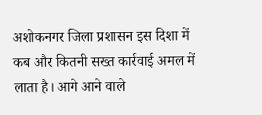अशोकनगर जिला प्रशासन इस दिशा में कब और कितनी सख्त कार्रवाई अमल में लाता है। आगे आने वाले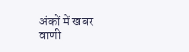अंकों में खबर वाणी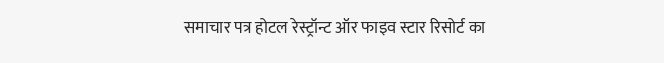समाचार पत्र होटल रेस्ट्रॉन्ट ऑर फाइव स्टार रिसोर्ट का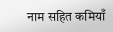नाम सहित कमियाँ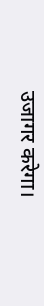उजागर करेगा।